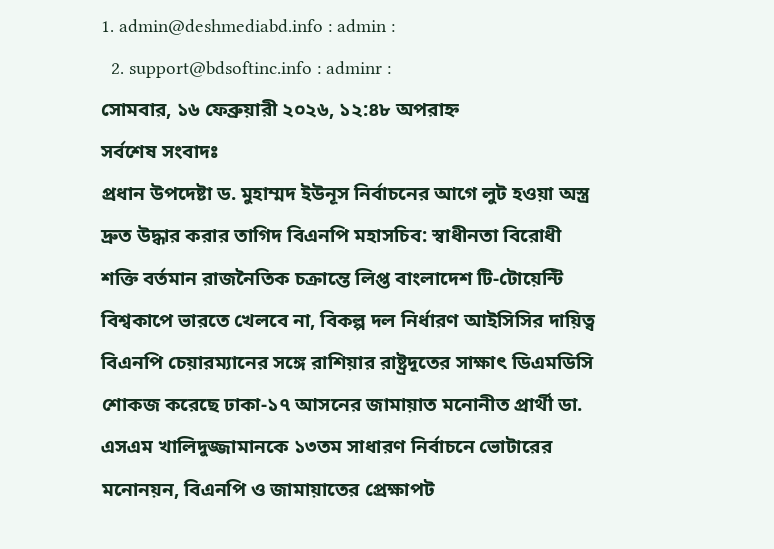1. admin@deshmediabd.info : admin :
  2. support@bdsoftinc.info : adminr :
সোমবার, ১৬ ফেব্রুয়ারী ২০২৬, ১২:৪৮ অপরাহ্ন
সর্বশেষ সংবাদঃ
প্রধান উপদেষ্টা ড. মুহাম্মদ ইউনূস নির্বাচনের আগে লুট হওয়া অস্ত্র দ্রুত উদ্ধার করার তাগিদ বিএনপি মহাসচিব: স্বাধীনতা বিরোধী শক্তি বর্তমান রাজনৈতিক চক্রান্তে লিপ্ত বাংলাদেশ টি-টোয়েন্টি বিশ্বকাপে ভারতে খেলবে না, বিকল্প দল নির্ধারণ আইসিসির দায়িত্ব বিএনপি চেয়ারম্যানের সঙ্গে রাশিয়ার রাষ্ট্রদূতের সাক্ষাৎ ডিএমডিসি শোকজ করেছে ঢাকা-১৭ আসনের জামায়াত মনোনীত প্রার্থী ডা. এসএম খালিদুজ্জামানকে ১৩তম সাধারণ নির্বাচনে ভোটারের মনোনয়ন, বিএনপি ও জামায়াতের প্রেক্ষাপট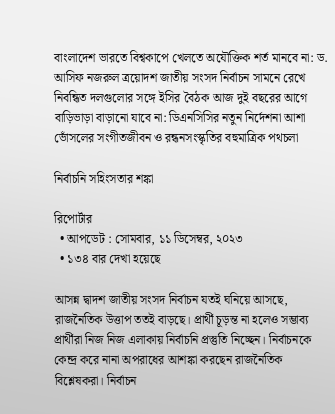বাংলাদেশ ভারতে বিশ্বকাপে খেলতে অযৌক্তিক শর্ত মানবে না: ড. আসিফ নজরুল ত্রয়োদশ জাতীয় সংসদ নির্বাচন সামনে রেখে নিবন্ধিত দলগুলোর সঙ্গে ইসির বৈঠক আজ দুই বছরের আগে বাড়িভাড়া বাড়ানো যাবে না: ডিএনসিসির নতুন নির্দেশনা আশা ভোঁসলের সংগীতজীবন ও রন্ধনসংস্কৃতির বহুমাত্রিক পথচলা

নির্বাচনি সহিংসতার শঙ্কা

রিপোর্টার
  • আপডেট : সোমবার, ১১ ডিসেম্বর, ২০২৩
  • ১৩৪ বার দেখা হয়েছে

আসন্ন দ্বাদশ জাতীয় সংসদ নির্বাচন যতই ঘনিয়ে আসছে, রাজনৈতিক উত্তাপ ততই বাড়ছে। প্রার্থী চূড়ন্ত না হলেও সম্ভাব্য প্রার্থীরা নিজ নিজ এলাকায় নির্বাচনি প্রস্তুতি নিচ্ছেন। নির্বাচনকে কেন্দ্র করে নানা অপরাধের আশঙ্কা করছেন রাজনৈতিক বিশ্লেষকরা। নির্বাচন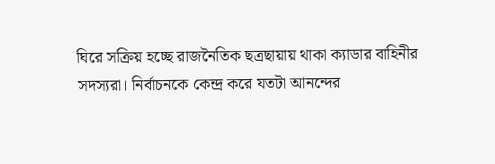ঘিরে সক্রিয় হচ্ছে রাজনৈতিক ছত্রছায়ায় থাকা ক্যাডার বাহিনীর সদস্যরা। নির্বাচনকে কেন্দ্র করে যতটা আনন্দের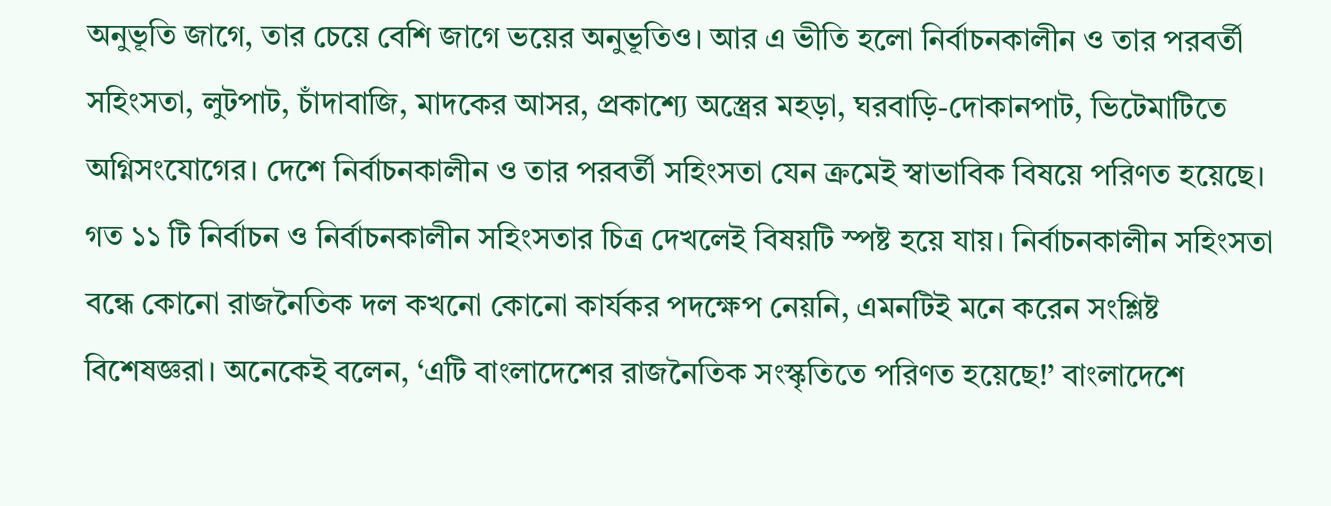অনুভূতি জাগে, তার চেয়ে বেশি জাগে ভয়ের অনুভূতিও। আর এ ভীতি হলো নির্বাচনকালীন ও তার পরবর্তী সহিংসতা, লুটপাট, চাঁদাবাজি, মাদকের আসর, প্রকাশ্যে অস্ত্রের মহড়া, ঘরবাড়ি-দোকানপাট, ভিটেমাটিতে অগ্নিসংযোগের। দেশে নির্বাচনকালীন ও তার পরবর্তী সহিংসতা যেন ক্রমেই স্বাভাবিক বিষয়ে পরিণত হয়েছে। গত ১১ টি নির্বাচন ও নির্বাচনকালীন সহিংসতার চিত্র দেখলেই বিষয়টি স্পষ্ট হয়ে যায়। নির্বাচনকালীন সহিংসতা বন্ধে কোনো রাজনৈতিক দল কখনো কোনো কার্যকর পদক্ষেপ নেয়নি, এমনটিই মনে করেন সংশ্লিষ্ট বিশেষজ্ঞরা। অনেকেই বলেন, ‘এটি বাংলাদেশের রাজনৈতিক সংস্কৃতিতে পরিণত হয়েছে!’ বাংলাদেশে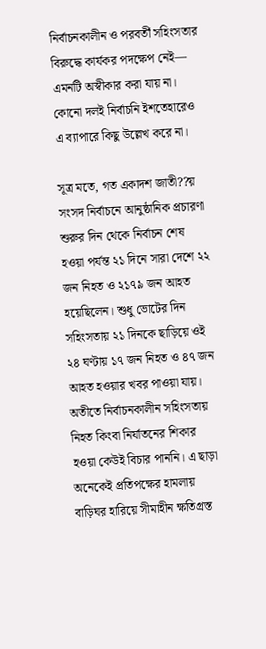নির্বাচনকালীন ও পরবর্তী সহিংসতার বিরুদ্ধে কার্যকর পদক্ষেপ নেই— এমনটি অস্বীকার করা যায় না। কোনো দলই নির্বাচনি ইশতেহারেও এ ব্যাপারে কিছু উল্লেখ করে না।

সূত্র মতে, গত একাদশ জাতী??য় সংসদ নির্বাচনে আনুষ্ঠানিক প্রচারণা শুরুর দিন থেকে নির্বাচন শেষ হওয়া পর্যন্ত ২১ দিনে সারা দেশে ২২ জন নিহত ও ২১৭৯ জন আহত হয়েছিলেন। শুধু ভোটের দিন সহিংসতায় ২১ দিনকে ছাড়িয়ে ওই ২৪ ঘণ্টায় ১৭ জন নিহত ও ৪৭ জন আহত হওয়ার খবর পাওয়া যায়। অতীতে নির্বাচনকালীন সহিংসতায় নিহত কিংবা নির্যাতনের শিকার হওয়া কেউই বিচার পাননি। এ ছাড়া অনেকেই প্রতিপক্ষের হামলায় বাড়িঘর হারিয়ে সীমাহীন ক্ষতিগ্রস্ত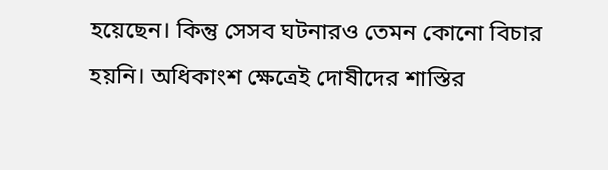হয়েছেন। কিন্তু সেসব ঘটনারও তেমন কোনো বিচার হয়নি। অধিকাংশ ক্ষেত্রেই দোষীদের শাস্তির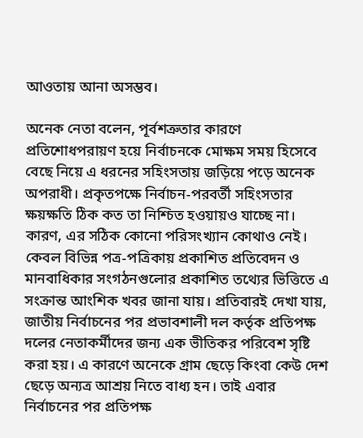আওতায় আনা অসম্ভব।

অনেক নেতা বলেন, পূর্বশত্রুতার কারণে প্রতিশোধপরায়ণ হয়ে নির্বাচনকে মোক্ষম সময় হিসেবে বেছে নিয়ে এ ধরনের সহিংসতায় জড়িয়ে পড়ে অনেক অপরাধী। প্রকৃতপক্ষে নির্বাচন-পরবর্তী সহিংসতার ক্ষয়ক্ষতি ঠিক কত তা নিশ্চিত হওয়ায়ও যাচ্ছে না। কারণ, এর সঠিক কোনো পরিসংখ্যান কোথাও নেই। কেবল বিভিন্ন পত্র-পত্রিকায় প্রকাশিত প্রতিবেদন ও মানবাধিকার সংগঠনগুলোর প্রকাশিত তথ্যের ভিত্তিতে এ সংক্রান্ত আংশিক খবর জানা যায়। প্রতিবারই দেখা যায়, জাতীয় নির্বাচনের পর প্রভাবশালী দল কর্তৃক প্রতিপক্ষ দলের নেতাকর্মীদের জন্য এক ভীতিকর পরিবেশ সৃষ্টি করা হয়। এ কারণে অনেকে গ্রাম ছেড়ে কিংবা কেউ দেশ ছেড়ে অন্যত্র আশ্রয় নিতে বাধ্য হন। তাই এবার নির্বাচনের পর প্রতিপক্ষ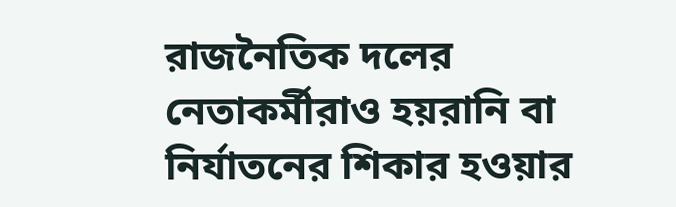রাজনৈতিক দলের নেতাকর্মীরাও হয়রানি বা নির্যাতনের শিকার হওয়ার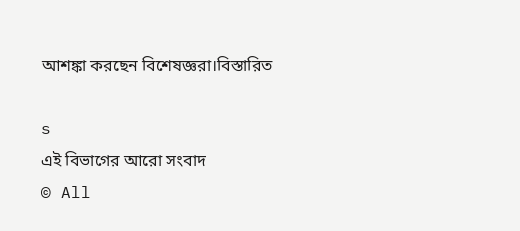আশঙ্কা করছেন বিশেষজ্ঞরা।বিস্তারিত

s
এই বিভাগের আরো সংবাদ
© All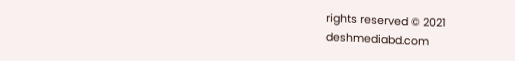rights reserved © 2021 deshmediabd.com